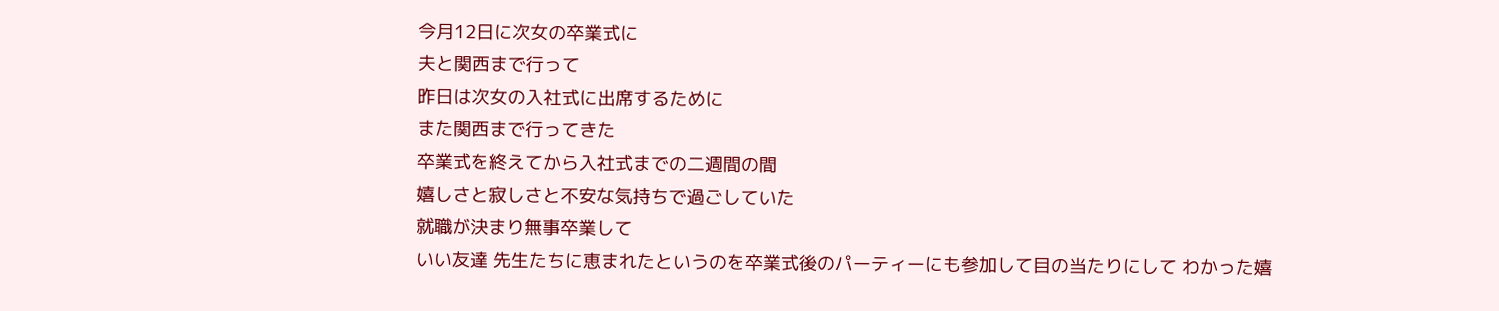今月12日に次女の卒業式に
夫と関西まで行って
昨日は次女の入社式に出席するために
また関西まで行ってきた
卒業式を終えてから入社式までの二週間の間
嬉しさと寂しさと不安な気持ちで過ごしていた
就職が決まり無事卒業して
いい友達 先生たちに恵まれたというのを卒業式後のパーティーにも参加して目の当たりにして わかった嬉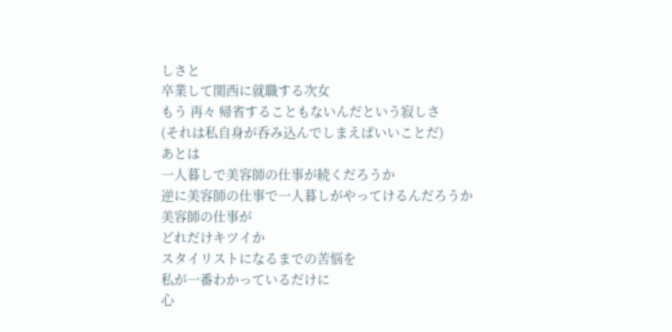しさと
卒業して関西に就職する次女
もう 再々 帰省することもないんだという寂しさ
(それは私自身が呑み込んでしまえばいいことだ)
あとは
一人暮しで美容師の仕事が続くだろうか
逆に美容師の仕事で一人暮しがやってけるんだろうか
美容師の仕事が
どれだけキツイか
スタイリストになるまでの苦悩を
私が一番わかっているだけに
心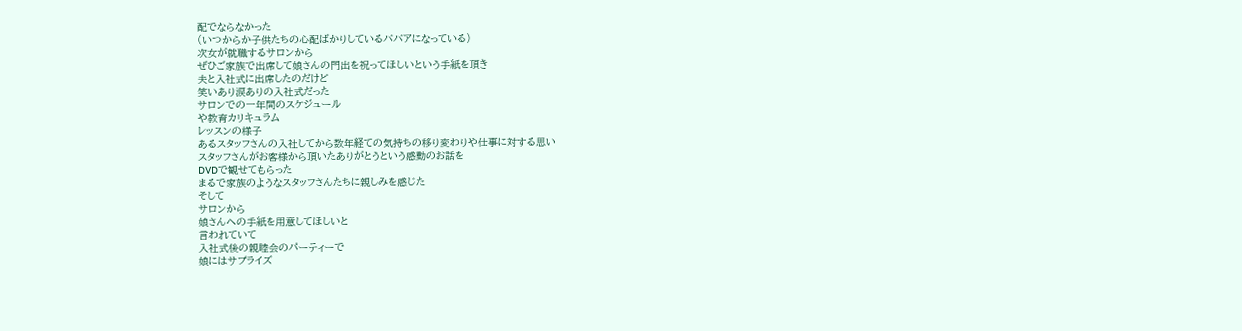配でならなかった
(いつからか子供たちの心配ばかりしているババアになっている)
次女が就職するサロンから
ぜひご家族で出席して娘さんの門出を祝ってほしいという手紙を頂き
夫と入社式に出席したのだけど
笑いあり涙ありの入社式だった
サロンでの一年間のスケジュール
や教育カリキュラム
レッスンの様子
あるスタッフさんの入社してから数年経ての気持ちの移り変わりや仕事に対する思い
スタッフさんがお客様から頂いたありがとうという感動のお話を
DVDで観せてもらった
まるで家族のようなスタッフさんたちに親しみを感じた
そして
サロンから
娘さんへの手紙を用意してほしいと
言われていて
入社式後の親睦会のパーティーで
娘にはサプライズ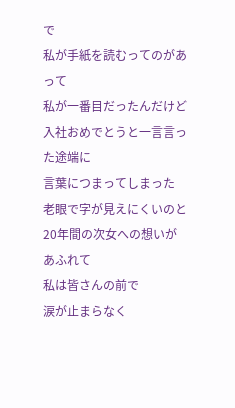で
私が手紙を読むってのがあって
私が一番目だったんだけど
入社おめでとうと一言言った途端に
言葉につまってしまった
老眼で字が見えにくいのと
20年間の次女への想いが
あふれて
私は皆さんの前で
涙が止まらなく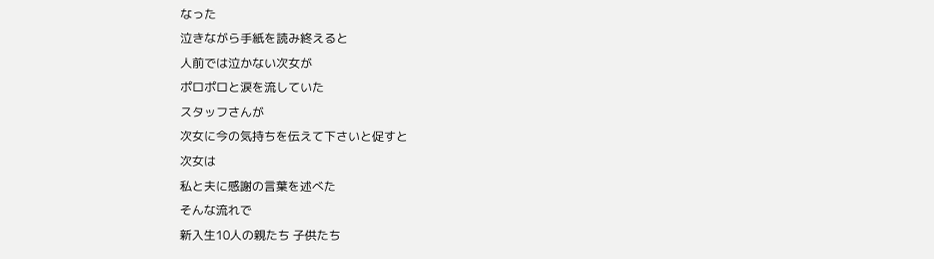なった
泣きながら手紙を読み終えると
人前では泣かない次女が
ポロポロと涙を流していた
スタッフさんが
次女に今の気持ちを伝えて下さいと促すと
次女は
私と夫に感謝の言葉を述べた
そんな流れで
新入生10人の親たち 子供たち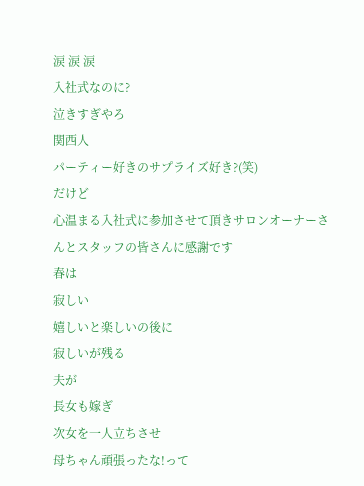涙 涙 涙
入社式なのに?
泣きすぎやろ
関西人
パーティー好きのサプライズ好き?(笑)
だけど
心温まる入社式に参加させて頂きサロンオーナーさんとスタッフの皆さんに感謝です
春は
寂しい
嬉しいと楽しいの後に
寂しいが残る
夫が
長女も嫁ぎ
次女を一人立ちさせ
母ちゃん頑張ったな!って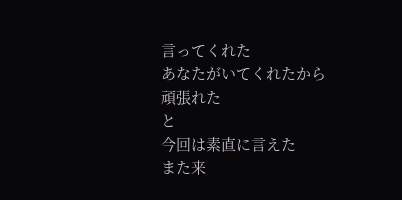言ってくれた
あなたがいてくれたから
頑張れた
と
今回は素直に言えた
また来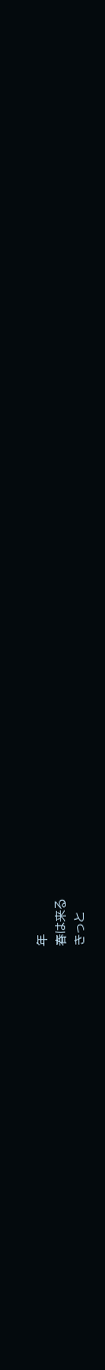年
春は来る
きっと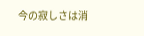今の寂しさは消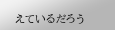えているだろう